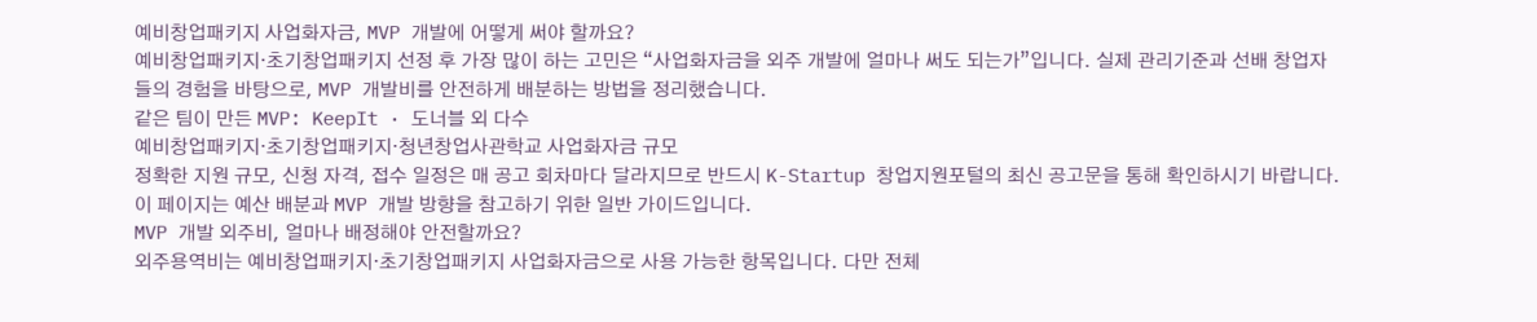예비창업패키지 사업화자금, MVP 개발에 어떻게 써야 할까요?
예비창업패키지·초기창업패키지 선정 후 가장 많이 하는 고민은 “사업화자금을 외주 개발에 얼마나 써도 되는가”입니다. 실제 관리기준과 선배 창업자들의 경험을 바탕으로, MVP 개발비를 안전하게 배분하는 방법을 정리했습니다.
같은 팀이 만든 MVP: KeepIt · 도너블 외 다수
예비창업패키지·초기창업패키지·청년창업사관학교 사업화자금 규모
정확한 지원 규모, 신청 자격, 접수 일정은 매 공고 회차마다 달라지므로 반드시 K-Startup 창업지원포털의 최신 공고문을 통해 확인하시기 바랍니다. 이 페이지는 예산 배분과 MVP 개발 방향을 참고하기 위한 일반 가이드입니다.
MVP 개발 외주비, 얼마나 배정해야 안전할까요?
외주용역비는 예비창업패키지·초기창업패키지 사업화자금으로 사용 가능한 항목입니다. 다만 전체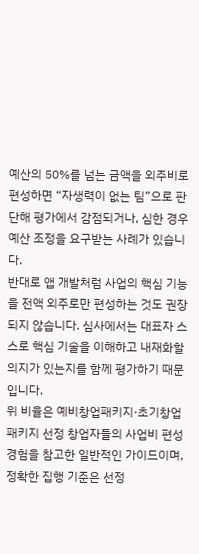예산의 50%를 넘는 금액을 외주비로 편성하면 “자생력이 없는 팀”으로 판단해 평가에서 감점되거나, 심한 경우 예산 조정을 요구받는 사례가 있습니다.
반대로 앱 개발처럼 사업의 핵심 기능을 전액 외주로만 편성하는 것도 권장되지 않습니다. 심사에서는 대표자 스스로 핵심 기술을 이해하고 내재화할 의지가 있는지를 함께 평가하기 때문입니다.
위 비율은 예비창업패키지·초기창업패키지 선정 창업자들의 사업비 편성 경험을 참고한 일반적인 가이드이며, 정확한 집행 기준은 선정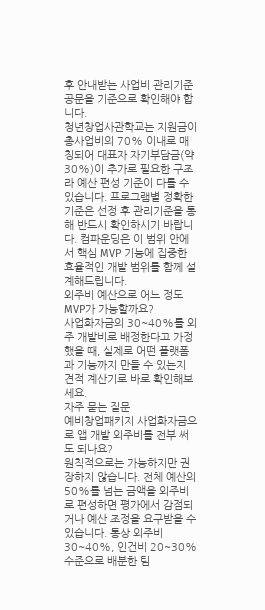후 안내받는 사업비 관리기준 공문을 기준으로 확인해야 합니다.
청년창업사관학교는 지원금이 총사업비의 70% 이내로 매칭되어 대표자 자기부담금(약 30%)이 추가로 필요한 구조라 예산 편성 기준이 다를 수 있습니다. 프로그램별 정확한 기준은 선정 후 관리기준을 통해 반드시 확인하시기 바랍니다. 컴파운딩은 이 범위 안에서 핵심 MVP 기능에 집중한 효율적인 개발 범위를 함께 설계해드립니다.
외주비 예산으로 어느 정도 MVP가 가능할까요?
사업화자금의 30~40%를 외주 개발비로 배정한다고 가정했을 때, 실제로 어떤 플랫폼과 기능까지 만들 수 있는지 견적 계산기로 바로 확인해보세요.
자주 묻는 질문
예비창업패키지 사업화자금으로 앱 개발 외주비를 전부 써도 되나요?
원칙적으로는 가능하지만 권장하지 않습니다. 전체 예산의 50%를 넘는 금액을 외주비로 편성하면 평가에서 감점되거나 예산 조정을 요구받을 수 있습니다. 통상 외주비 30~40%, 인건비 20~30% 수준으로 배분한 팀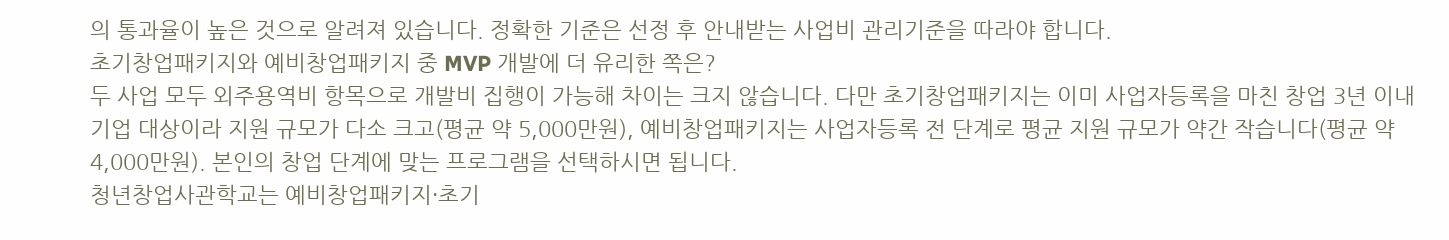의 통과율이 높은 것으로 알려져 있습니다. 정확한 기준은 선정 후 안내받는 사업비 관리기준을 따라야 합니다.
초기창업패키지와 예비창업패키지 중 MVP 개발에 더 유리한 쪽은?
두 사업 모두 외주용역비 항목으로 개발비 집행이 가능해 차이는 크지 않습니다. 다만 초기창업패키지는 이미 사업자등록을 마친 창업 3년 이내 기업 대상이라 지원 규모가 다소 크고(평균 약 5,000만원), 예비창업패키지는 사업자등록 전 단계로 평균 지원 규모가 약간 작습니다(평균 약 4,000만원). 본인의 창업 단계에 맞는 프로그램을 선택하시면 됩니다.
청년창업사관학교는 예비창업패키지·초기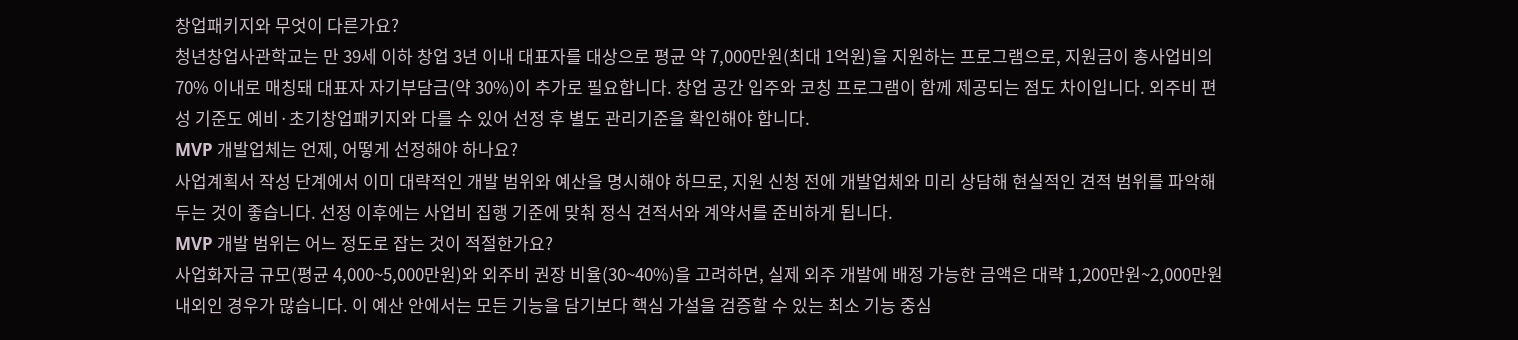창업패키지와 무엇이 다른가요?
청년창업사관학교는 만 39세 이하 창업 3년 이내 대표자를 대상으로 평균 약 7,000만원(최대 1억원)을 지원하는 프로그램으로, 지원금이 총사업비의 70% 이내로 매칭돼 대표자 자기부담금(약 30%)이 추가로 필요합니다. 창업 공간 입주와 코칭 프로그램이 함께 제공되는 점도 차이입니다. 외주비 편성 기준도 예비·초기창업패키지와 다를 수 있어 선정 후 별도 관리기준을 확인해야 합니다.
MVP 개발업체는 언제, 어떻게 선정해야 하나요?
사업계획서 작성 단계에서 이미 대략적인 개발 범위와 예산을 명시해야 하므로, 지원 신청 전에 개발업체와 미리 상담해 현실적인 견적 범위를 파악해두는 것이 좋습니다. 선정 이후에는 사업비 집행 기준에 맞춰 정식 견적서와 계약서를 준비하게 됩니다.
MVP 개발 범위는 어느 정도로 잡는 것이 적절한가요?
사업화자금 규모(평균 4,000~5,000만원)와 외주비 권장 비율(30~40%)을 고려하면, 실제 외주 개발에 배정 가능한 금액은 대략 1,200만원~2,000만원 내외인 경우가 많습니다. 이 예산 안에서는 모든 기능을 담기보다 핵심 가설을 검증할 수 있는 최소 기능 중심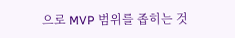으로 MVP 범위를 좁히는 것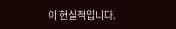이 현실적입니다.